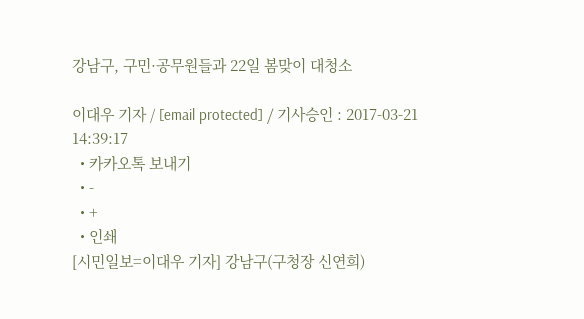강남구, 구민·공무원들과 22일 봄맞이 대청소

이대우 기자 / [email protected] / 기사승인 : 2017-03-21 14:39:17
  • 카카오톡 보내기
  • -
  • +
  • 인쇄
[시민일보=이대우 기자] 강남구(구청장 신연희)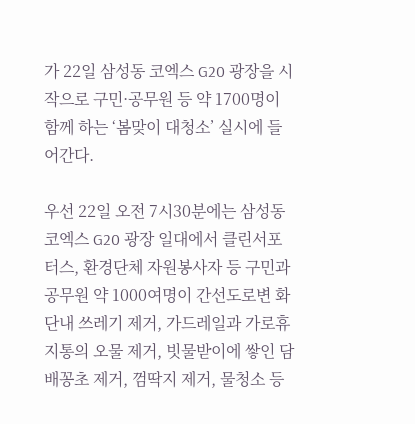가 22일 삼성동 코엑스 G20 광장을 시작으로 구민·공무원 등 약 1700명이 함께 하는 ‘봄맞이 대청소’ 실시에 들어간다.

우선 22일 오전 7시30분에는 삼성동 코엑스 G20 광장 일대에서 클린서포터스, 환경단체 자원봉사자 등 구민과 공무원 약 1000여명이 간선도로변 화단내 쓰레기 제거, 가드레일과 가로휴지통의 오물 제거, 빗물받이에 쌓인 담배꽁초 제거, 껌딱지 제거, 물청소 등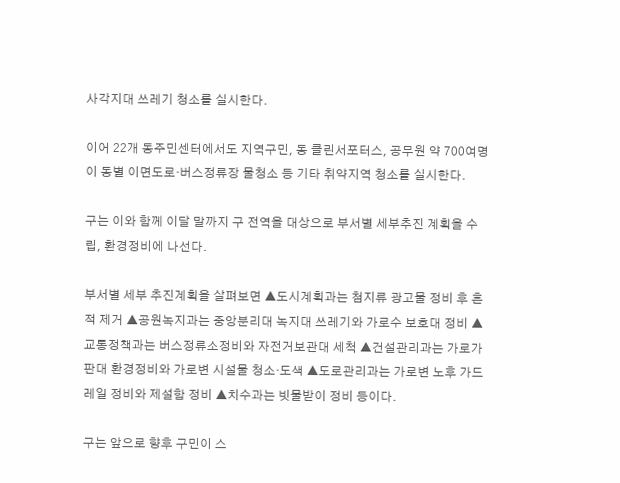사각지대 쓰레기 청소를 실시한다.

이어 22개 동주민센터에서도 지역구민, 동 클린서포터스, 공무원 약 700여명이 동별 이면도로·버스정류장 물청소 등 기타 취약지역 청소를 실시한다.

구는 이와 함께 이달 말까지 구 전역을 대상으로 부서별 세부추진 계획을 수립, 환경정비에 나선다.

부서별 세부 추진계획을 살펴보면 ▲도시계획과는 첨지류 광고물 정비 후 흔적 제거 ▲공원녹지과는 중앙분리대 녹지대 쓰레기와 가로수 보호대 정비 ▲교통정책과는 버스정류소정비와 자전거보관대 세척 ▲건설관리과는 가로가판대 환경정비와 가로변 시설물 청소·도색 ▲도로관리과는 가로변 노후 가드레일 정비와 제설함 정비 ▲치수과는 빗물받이 정비 등이다.

구는 앞으로 향후 구민이 스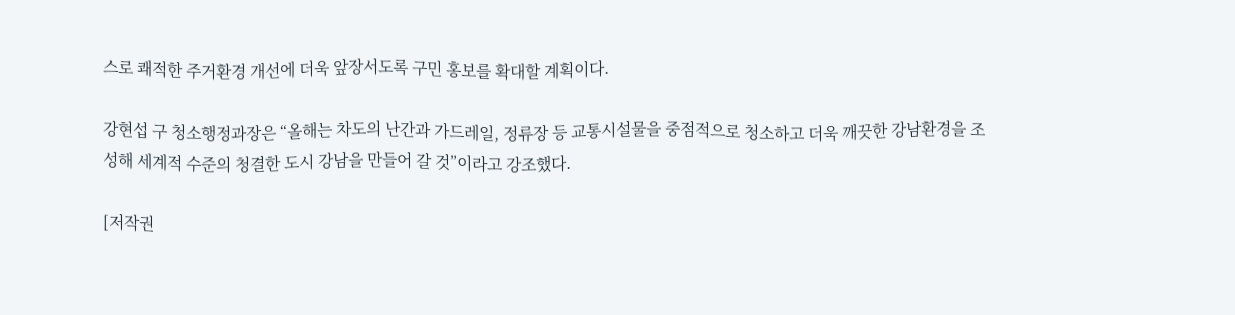스로 쾌적한 주거환경 개선에 더욱 앞장서도록 구민 홍보를 확대할 계획이다.

강현섭 구 청소행정과장은 “올해는 차도의 난간과 가드레일, 정류장 등 교통시설물을 중점적으로 청소하고 더욱 깨끗한 강남환경을 조성해 세계적 수준의 청결한 도시 강남을 만들어 갈 것”이라고 강조했다.

[저작권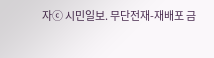자ⓒ 시민일보. 무단전재-재배포 금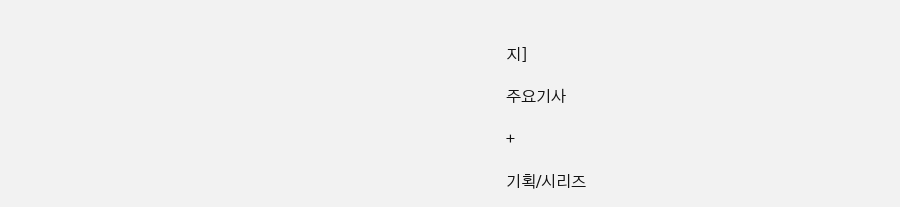지]

주요기사

+

기획/시리즈